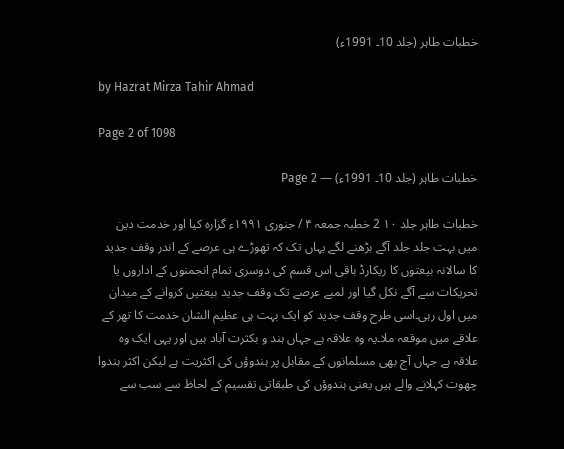خطبات طاہر (جلد 10۔ 1991ء)

by Hazrat Mirza Tahir Ahmad

Page 2 of 1098

خطبات طاہر (جلد 10۔ 1991ء) — Page 2

خطبات طاہر جلد ۱۰ 2 خطبہ جمعہ ۴ / جنوری ۱۹۹۱ء گزارہ کیا اور خدمت دین میں بہت جلد جلد آگے بڑھنے لگے یہاں تک کہ تھوڑے ہی عرصے کے اندر وقف جدید کا سالانہ بیعتوں کا ریکارڈ باقی اس قسم کی دوسری تمام انجمنوں کے اداروں یا تحریکات سے آگے نکل گیا اور لمبے عرصے تک وقف جدید بیعتیں کروانے کے میدان میں اول رہی۔اسی طرح وقف جدید کو ایک بہت ہی عظیم الشان خدمت کا تھر کے علاقے میں موقعہ ملا۔یہ وہ علاقہ ہے جہاں ہند و بکثرت آباد ہیں اور یہی ایک وہ علاقہ ہے جہاں آج بھی مسلمانوں کے مقابل پر ہندوؤں کی اکثریت ہے لیکن اکثر ہندوا چھوت کہلانے والے ہیں یعنی ہندوؤں کی طبقاتی تقسیم کے لحاظ سے سب سے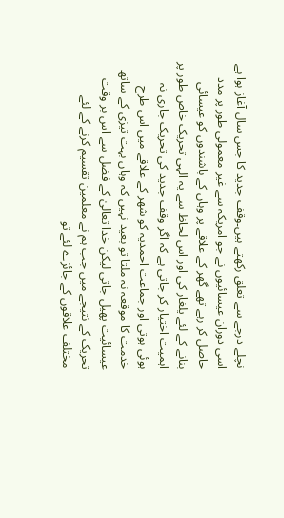نچلے درجے سے تعلق رکھتے ہیں۔وقف جدید کا جس سال آغاز ہوا ہے اسی دوران عیسائیوں نے جو امریکہ سے غیر معمولی طور پر مدد حاصل کر رہے تھے گھر کے علاقے پر وہاں کے باشندوں کو عیسائی بنانے کے لئے یلغار کی اور اس لحاظ سے یہ الہی تحریک خاص طور پر اہمیت اختیار کر جاتی ہے کہ اگر وقف جدید کی تحریک جاری نہ ہوئی ہوتی اور جماعت احمدیہ کو شھر کے علاقے میں اس طرح خدمت کا موقعہ نہ ملتا تو بعید نہیں کہ وہاں بہت تیزی کے ساتھ عیسائیت پھیل جاتی لیکن خدا تعالیٰ کے فضل سے اس بر وقت تحریک کے نتیجے میں جب ہم نے معلمین تقسیم کرنے کے لئے مختلف علاقوں کے جائزے لئے تو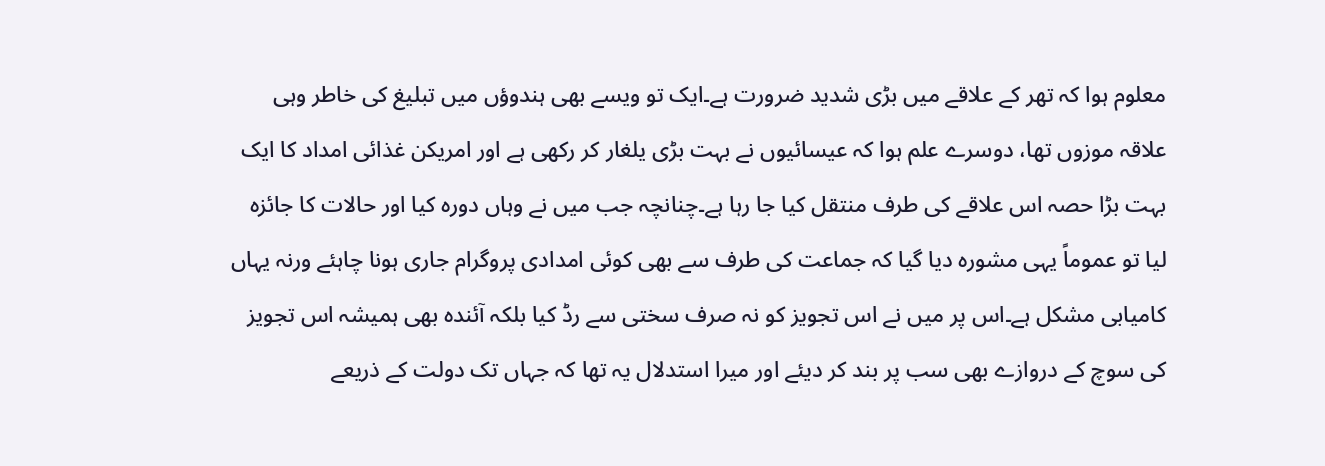معلوم ہوا کہ تھر کے علاقے میں بڑی شدید ضرورت ہے۔ایک تو ویسے بھی ہندوؤں میں تبلیغ کی خاطر وہی علاقہ موزوں تھا، دوسرے علم ہوا کہ عیسائیوں نے بہت بڑی یلغار کر رکھی ہے اور امریکن غذائی امداد کا ایک بہت بڑا حصہ اس علاقے کی طرف منتقل کیا جا رہا ہے۔چنانچہ جب میں نے وہاں دورہ کیا اور حالات کا جائزہ لیا تو عموماً یہی مشورہ دیا گیا کہ جماعت کی طرف سے بھی کوئی امدادی پروگرام جاری ہونا چاہئے ورنہ یہاں کامیابی مشکل ہے۔اس پر میں نے اس تجویز کو نہ صرف سختی سے رڈ کیا بلکہ آئندہ بھی ہمیشہ اس تجویز کی سوچ کے دروازے بھی سب پر بند کر دیئے اور میرا استدلال یہ تھا کہ جہاں تک دولت کے ذریعے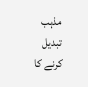مذہب تبدیل کرنے کا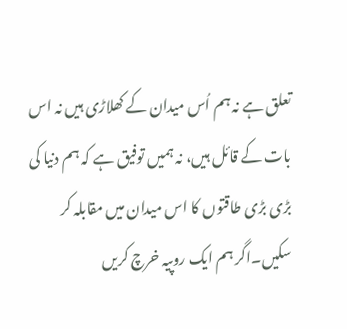تعلق ہے نہ ہم اُس میدان کے کھلاڑی ہیں نہ اس بات کے قائل ہیں، نہ ہمیں توفیق ہے کہ ہم دنیا کی بڑی بڑی طاقتوں کا اس میدان میں مقابلہ کر سکیں۔اگر ہم ایک روپیہ خرچ کریں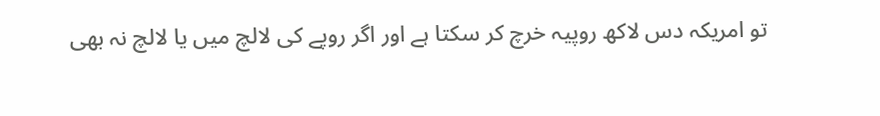تو امریکہ دس لاکھ روپیہ خرچ کر سکتا ہے اور اگر روپے کی لالچ میں یا لالچ نہ بھی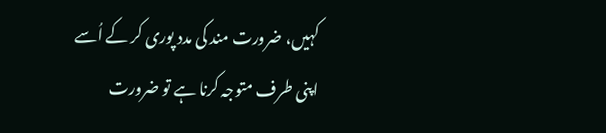کہیں، ضرورت مند کی مدد پوری کر کے اُسے اپنی طرف متوجہ کرنا ہے تو ضرورت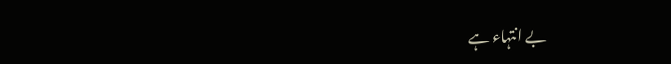بے انتہاء ہے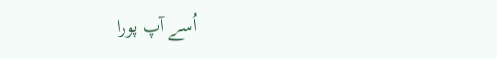اُسے آپ پورا